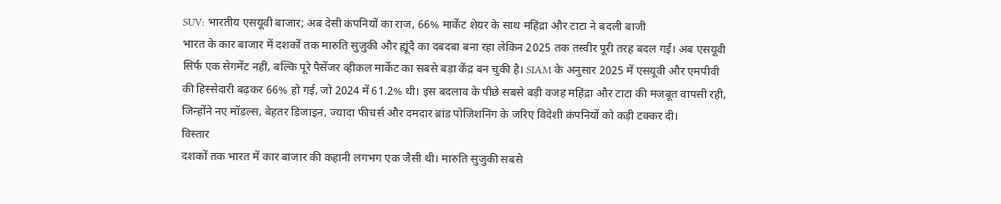SUV: भारतीय एसयूवी बाजार; अब देसी कंपनियों का राज, 66% मार्केट शेयर के साथ महिंद्रा और टाटा ने बदली बाजी
भारत के कार बाजार में दशकों तक मारुति सुजुकी और ह्यूंदै का दबदबा बना रहा लेकिन 2025 तक तस्वीर पूरी तरह बदल गई। अब एसयूवी सिर्फ एक सेगमेंट नहीं, बल्कि पूरे पैसेंजर व्हीकल मार्केट का सबसे बड़ा केंद्र बन चुकी है। SIAM के अनुसार 2025 में एसयूवी और एमपीवी की हिस्सेदारी बढ़कर 66% हो गई, जो 2024 में 61.2% थी। इस बदलाव के पीछे सबसे बड़ी वजह महिंद्रा और टाटा की मजबूत वापसी रही, जिन्होंने नए मॉडल्स, बेहतर डिजाइन, ज्यादा फीचर्स और दमदार ब्रांड पोजिशनिंग के जरिए विदेशी कंपनियों को कड़ी टक्कर दी।
विस्तार
दशकों तक भारत में कार बाजार की कहानी लगभग एक जैसी थी। मारुति सुजुकी सबसे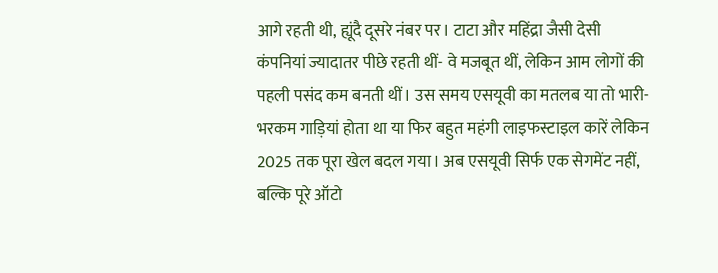आगे रहती थी, ह्यूंदै दूसरे नंबर पर। टाटा और महिंद्रा जैसी देसी कंपनियां ज्यादातर पीछे रहती थीं- वे मजबूत थीं, लेकिन आम लोगों की पहली पसंद कम बनती थीं। उस समय एसयूवी का मतलब या तो भारी-भरकम गाड़ियां होता था या फिर बहुत महंगी लाइफस्टाइल कारें लेकिन 2025 तक पूरा खेल बदल गया। अब एसयूवी सिर्फ एक सेगमेंट नहीं, बल्कि पूरे ऑटो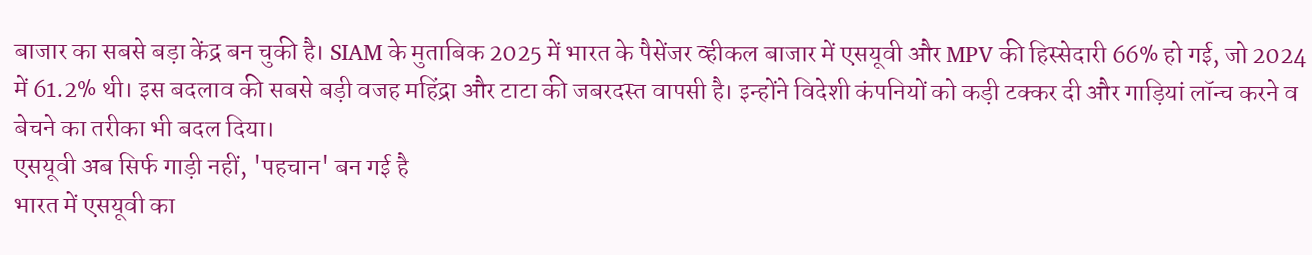बाजार का सबसे बड़ा केंद्र बन चुकी है। SIAM के मुताबिक 2025 में भारत के पैसेंजर व्हीकल बाजार में एसयूवी और MPV की हिस्सेदारी 66% हो गई, जो 2024 में 61.2% थी। इस बदलाव की सबसे बड़ी वजह महिंद्रा और टाटा की जबरदस्त वापसी है। इन्होंने विदेशी कंपनियों को कड़ी टक्कर दी और गाड़ियां लॉन्च करने व बेचने का तरीका भी बदल दिया।
एसयूवी अब सिर्फ गाड़ी नहीं, 'पहचान' बन गई है
भारत में एसयूवी का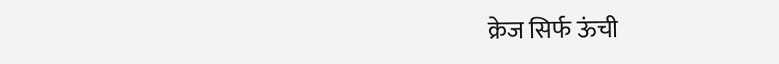क्रेज सिर्फ ऊंची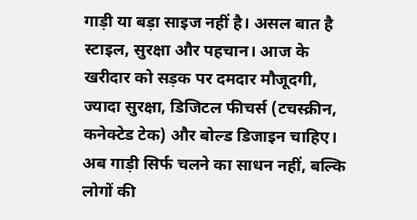गाड़ी या बड़ा साइज नहीं है। असल बात है स्टाइल, सुरक्षा और पहचान। आज के खरीदार को सड़क पर दमदार मौजूदगी, ज्यादा सुरक्षा, डिजिटल फीचर्स (टचस्क्रीन, कनेक्टेड टेक) और बोल्ड डिजाइन चाहिए। अब गाड़ी सिर्फ चलने का साधन नहीं, बल्कि लोगों की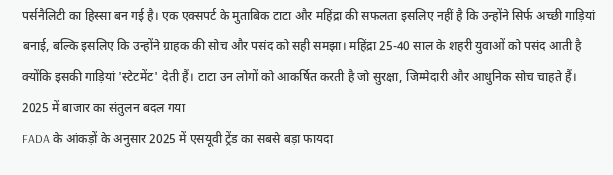पर्सनैलिटी का हिस्सा बन गई है। एक एक्सपर्ट के मुताबिक टाटा और महिंद्रा की सफलता इसलिए नहीं है कि उन्होंने सिर्फ अच्छी गाड़ियां बनाई, बल्कि इसलिए कि उन्होंने ग्राहक की सोच और पसंद को सही समझा। महिंद्रा 25-40 साल के शहरी युवाओं को पसंद आती है क्योंकि इसकी गाड़ियां 'स्टेटमेंट' देती हैं। टाटा उन लोगों को आकर्षित करती है जो सुरक्षा, जिम्मेदारी और आधुनिक सोच चाहते हैं।
2025 में बाजार का संतुलन बदल गया
FADA के आंकड़ों के अनुसार 2025 में एसयूवी ट्रेंड का सबसे बड़ा फायदा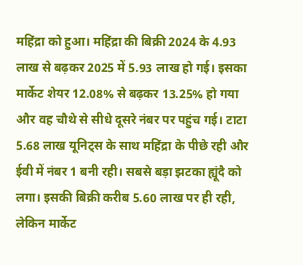महिंद्रा को हुआ। महिंद्रा की बिक्री 2024 के 4.93 लाख से बढ़कर 2025 में 5.93 लाख हो गई। इसका मार्केट शेयर 12.08% से बढ़कर 13.25% हो गया और वह चौथे से सीधे दूसरे नंबर पर पहुंच गई। टाटा 5.68 लाख यूनिट्स के साथ महिंद्रा के पीछे रही और ईवी में नंबर 1 बनी रही। सबसे बड़ा झटका ह्यूंदै को लगा। इसकी बिक्री करीब 5.60 लाख पर ही रही, लेकिन मार्केट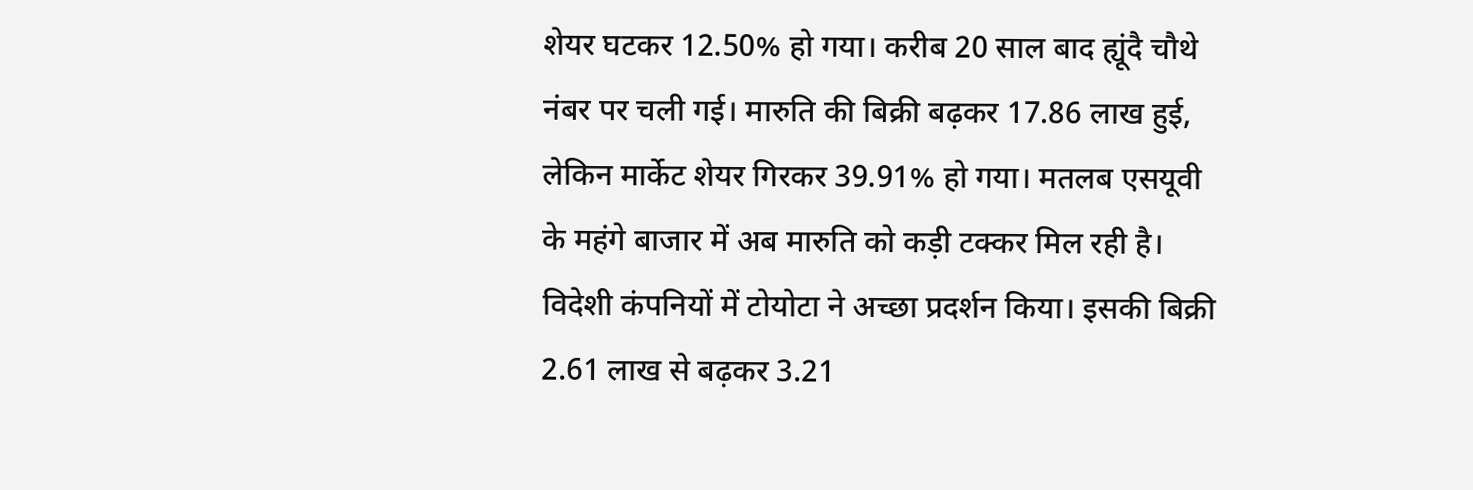शेयर घटकर 12.50% हो गया। करीब 20 साल बाद ह्यूंदै चौथे नंबर पर चली गई। मारुति की बिक्री बढ़कर 17.86 लाख हुई, लेकिन मार्केट शेयर गिरकर 39.91% हो गया। मतलब एसयूवी के महंगे बाजार में अब मारुति को कड़ी टक्कर मिल रही है। विदेशी कंपनियों में टोयोटा ने अच्छा प्रदर्शन किया। इसकी बिक्री 2.61 लाख से बढ़कर 3.21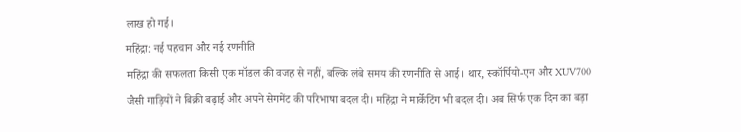लाख हो गई।
महिंद्रा: नई पहचान और नई रणनीति
महिंद्रा की सफलता किसी एक मॉडल की वजह से नहीं, बल्कि लंबे समय की रणनीति से आई। थार, स्कॉर्पियो-एन और XUV700 जैसी गाड़ियों ने बिक्री बढ़ाई और अपने सेगमेंट की परिभाषा बदल दी। महिंद्रा ने मार्केटिंग भी बदल दी। अब सिर्फ एक दिन का बड़ा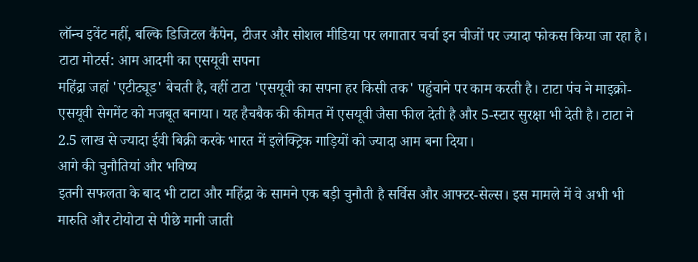लॉन्च इवेंट नहीं, बल्कि डिजिटल कैंपेन, टीजर और सोशल मीडिया पर लगातार चर्चा इन चीजों पर ज्यादा फोकस किया जा रहा है।
टाटा मोटर्स: आम आदमी का एसयूवी सपना
महिंद्रा जहां 'एटीट्यूड' बेचती है, वहीं टाटा 'एसयूवी का सपना हर किसी तक' पहुंचाने पर काम करती है। टाटा पंच ने माइक्रो-एसयूवी सेगमेंट को मजबूत बनाया। यह हैचबैक की कीमत में एसयूवी जैसा फील देती है और 5-स्टार सुरक्षा भी देती है। टाटा ने 2.5 लाख से ज्यादा ईवी बिक्री करके भारत में इलेक्ट्रिक गाड़ियों को ज्यादा आम बना दिया।
आगे की चुनौतियां और भविष्य
इतनी सफलता के बाद भी टाटा और महिंद्रा के सामने एक बड़ी चुनौती है सर्विस और आफ्टर-सेल्स। इस मामले में वे अभी भी मारुति और टोयोटा से पीछे मानी जाती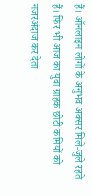हैं। ऑनलाइन लोगों के अनुभव अक्सर मिले-जुले रहते हैं। फिर भी आज का युवा ग्राहक छोटी कमियों को नजरअंदाज कर देता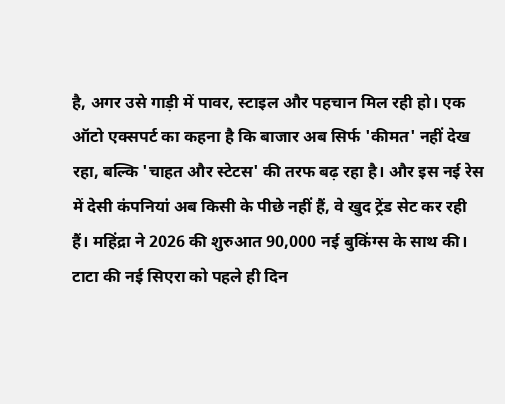है, अगर उसे गाड़ी में पावर, स्टाइल और पहचान मिल रही हो। एक ऑटो एक्सपर्ट का कहना है कि बाजार अब सिर्फ 'कीमत' नहीं देख रहा, बल्कि 'चाहत और स्टेटस' की तरफ बढ़ रहा है। और इस नई रेस में देसी कंपनियां अब किसी के पीछे नहीं हैं, वे खुद ट्रेंड सेट कर रही हैं। महिंद्रा ने 2026 की शुरुआत 90,000 नई बुकिंग्स के साथ की। टाटा की नई सिएरा को पहले ही दिन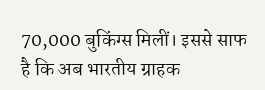70,000 बुकिंग्स मिलीं। इससे साफ है कि अब भारतीय ग्राहक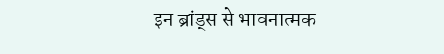इन ब्रांड्स से भावनात्मक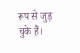रूप से जुड़ चुके हैं।